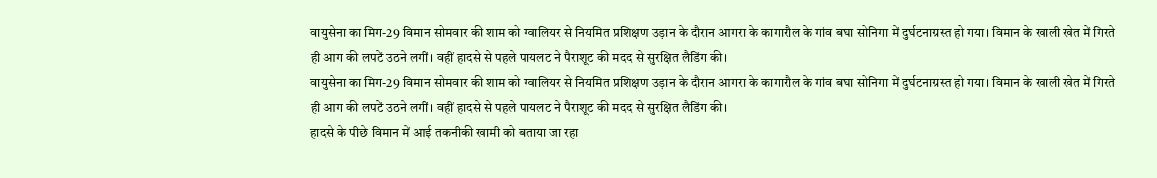वायुसेना का मिग-29 विमान सोमवार की शाम को ग्वालियर से नियमित प्रशिक्षण उड़ान के दौरान आगरा के कागारौल के गांव बघा सोनिगा में दुर्घटनाग्रस्त हो गया। विमान के खाली खेत में गिरते ही आग की लपटें उठने लगीं। वहीं हादसे से पहले पायलट ने पैराशूट की मदद से सुरक्षित लैडिंग की।
वायुसेना का मिग-29 विमान सोमवार की शाम को ग्वालियर से नियमित प्रशिक्षण उड़ान के दौरान आगरा के कागारौल के गांव बघा सोनिगा में दुर्घटनाग्रस्त हो गया। विमान के खाली खेत में गिरते ही आग की लपटें उठने लगीं। वहीं हादसे से पहले पायलट ने पैराशूट की मदद से सुरक्षित लैडिंग की।
हादसे के पीछे विमान में आई तकनीकी खामी को बताया जा रहा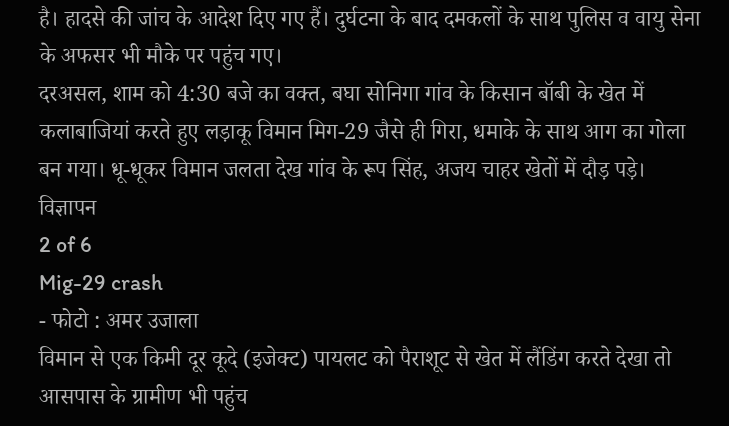है। हादसे की जांच के आदेश दिए गए हैं। दुर्घटना के बाद दमकलों के साथ पुलिस व वायु सेना के अफसर भी मौके पर पहुंच गए।
दरअसल, शाम को 4:30 बजे का वक्त, बघा सोनिगा गांव के किसान बॉबी के खेत में कलाबाजियां करते हुए लड़ाकू विमान मिग-29 जैसे ही गिरा, धमाके के साथ आग का गोला बन गया। धू-धूकर विमान जलता देख गांव के रूप सिंह, अजय चाहर खेतों में दौड़ पड़े।
विज्ञापन
2 of 6
Mig-29 crash
- फोटो : अमर उजाला
विमान से एक किमी दूर कूदे (इजेक्ट) पायलट को पैराशूट से खेत में लैंडिंग करते देखा तो आसपास के ग्रामीण भी पहुंच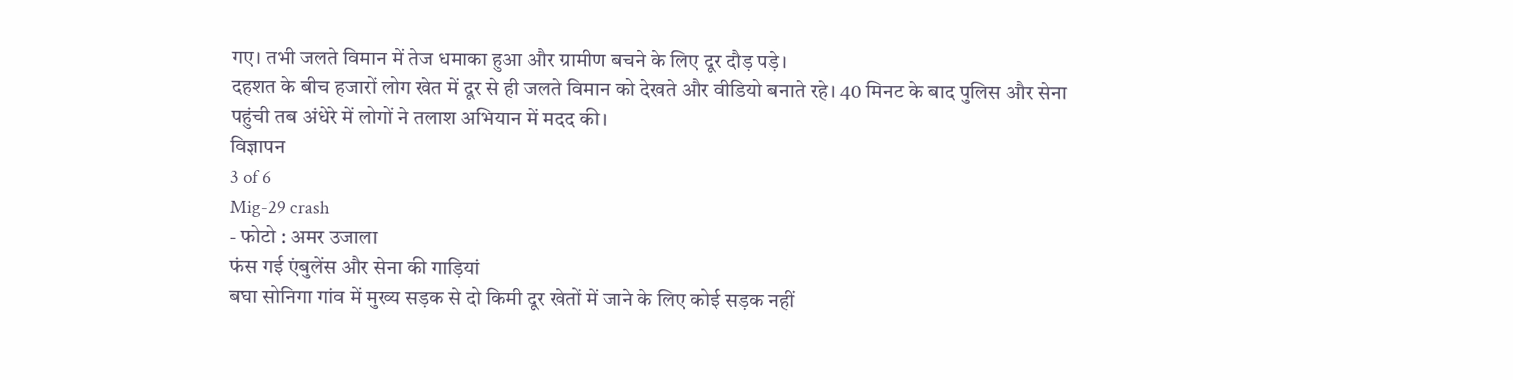गए। तभी जलते विमान में तेज धमाका हुआ और ग्रामीण बचने के लिए दूर दौड़ पड़े।
दहशत के बीच हजारों लोग खेत में दूर से ही जलते विमान को देखते और वीडियो बनाते रहे। 40 मिनट के बाद पुलिस और सेना पहुंची तब अंधेरे में लोगों ने तलाश अभियान में मदद की।
विज्ञापन
3 of 6
Mig-29 crash
- फोटो : अमर उजाला
फंस गई एंबुलेंस और सेना की गाड़ियां
बघा सोनिगा गांव में मुख्य सड़क से दो किमी दूर खेतों में जाने के लिए कोई सड़क नहीं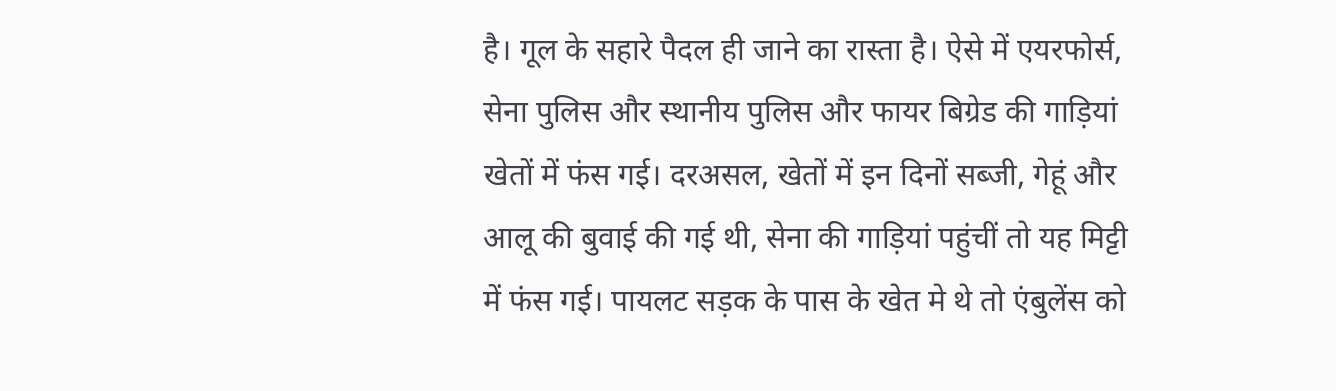है। गूल के सहारे पैदल ही जाने का रास्ता है। ऐसे में एयरफोर्स, सेना पुलिस और स्थानीय पुलिस और फायर बिग्रेड की गाड़ियां खेतों में फंस गई। दरअसल, खेतों में इन दिनों सब्जी, गेहूं और आलू की बुवाई की गई थी, सेना की गाड़ियां पहुंचीं तो यह मिट्टी में फंस गई। पायलट सड़क के पास के खेत मे थे तो एंबुलेंस को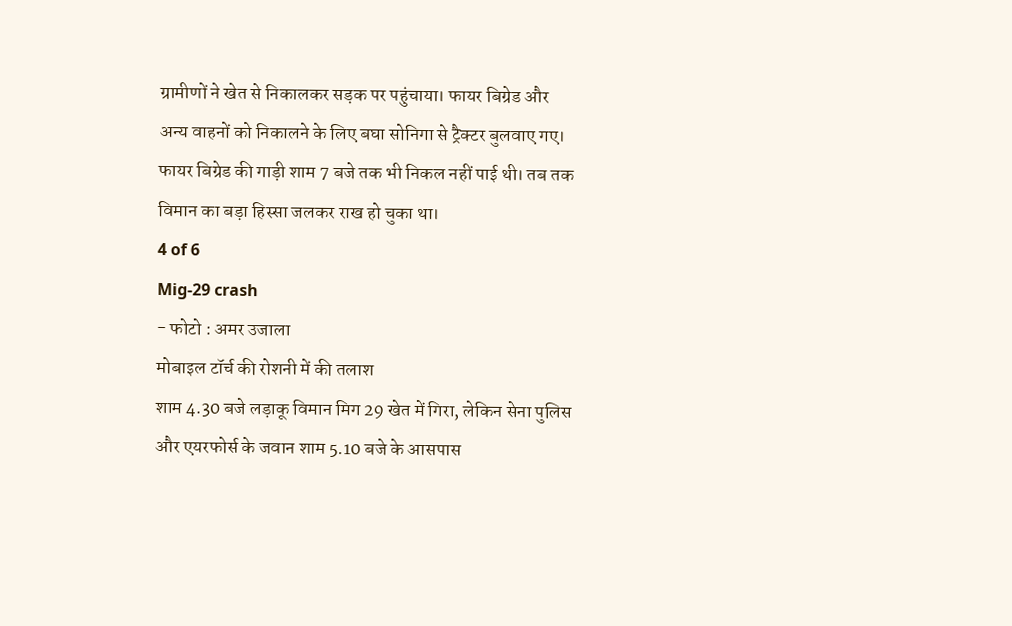ग्रामीणों ने खेत से निकालकर सड़क पर पहुंचाया। फायर बिग्रेड और अन्य वाहनों को निकालने के लिए बघा सोनिगा से ट्रैक्टर बुलवाए गए। फायर बिग्रेड की गाड़ी शाम 7 बजे तक भी निकल नहीं पाई थी। तब तक विमान का बड़ा हिस्सा जलकर राख हो चुका था।
4 of 6
Mig-29 crash
- फोटो : अमर उजाला
मोबाइल टॉर्च की रोशनी में की तलाश
शाम 4.30 बजे लड़ाकू विमान मिग 29 खेत में गिरा, लेकिन सेना पुलिस और एयरफोर्स के जवान शाम 5.10 बजे के आसपास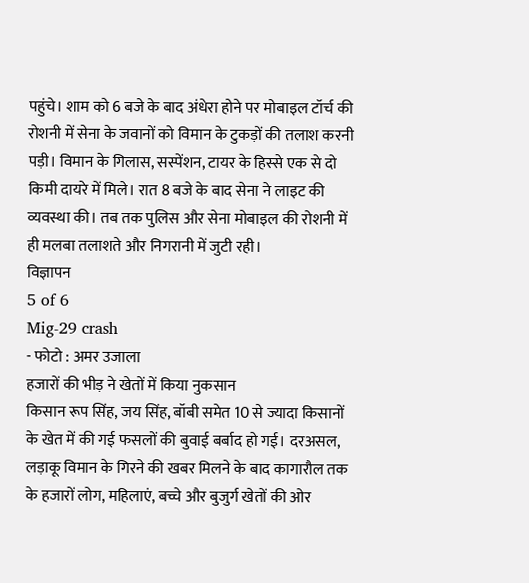पहुंचे। शाम को 6 बजे के बाद अंधेरा होने पर मोबाइल टॉर्च की रोशनी में सेना के जवानों को विमान के टुकड़ों की तलाश करनी पड़ी। विमान के गिलास, सस्पेंशन, टायर के हिस्से एक से दो किमी दायरे में मिले। रात 8 बजे के बाद सेना ने लाइट की व्यवस्था की। तब तक पुलिस और सेना मोबाइल की रोशनी में ही मलबा तलाशते और निगरानी में जुटी रही।
विज्ञापन
5 of 6
Mig-29 crash
- फोटो : अमर उजाला
हजारों की भीड़ ने खेतों में किया नुकसान
किसान रूप सिंह, जय सिंह, बॉबी समेत 10 से ज्यादा किसानों के खेत में की गई फसलों की बुवाई बर्बाद हो गई। दरअसल, लड़ाकू विमान के गिरने की खबर मिलने के बाद कागारौल तक के हजारों लोग, महिलाएं, बच्चे और बुजुर्ग खेतों की ओर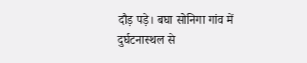दौड़ पड़े। बघा सोनिगा गांव में दुर्घटनास्थल से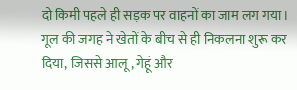दो किमी पहले ही सड़क पर वाहनों का जाम लग गया। गूल की जगह ने खेतों के बीच से ही निकलना शुरू कर दिया, जिससे आलू, गेहूं और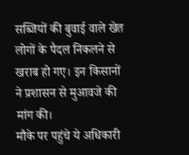सब्जियों की बुवाई वाले खेत लोगों के पैदल निकलने से खराब हो गए। इन किसानों ने प्रशासन से मुआवजे की मांग की।
मौके पर पहुंचे ये अधिकारी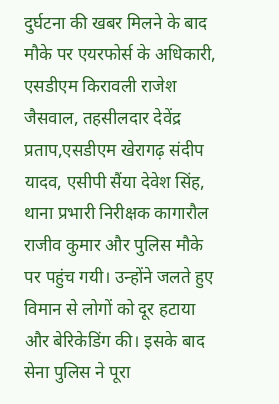दुर्घटना की खबर मिलने के बाद मौके पर एयरफोर्स के अधिकारी, एसडीएम किरावली राजेश जैसवाल, तहसीलदार देवेंद्र प्रताप,एसडीएम खेरागढ़ संदीप यादव, एसीपी सैंया देवेश सिंह, थाना प्रभारी निरीक्षक कागारौल राजीव कुमार और पुलिस मौके पर पहुंच गयी। उन्होंने जलते हुए विमान से लोगों को दूर हटाया और बेरिकेडिंग की। इसके बाद सेना पुलिस ने पूरा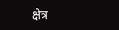क्षेत्र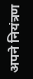अपने नियंत्रण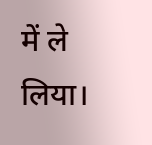में ले लिया।